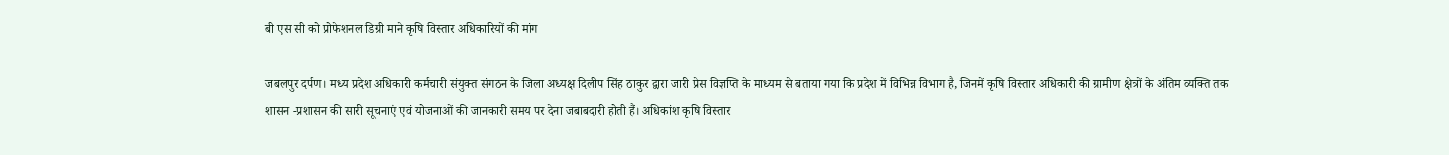बी एस सी को प्रोफेशनल डिग्री माने कृषि विस्तार अधिकारियों की मांग

जबलपुर दर्पण। मध्य प्रदेश अधिकारी कर्मचारी संयुक्त संगठन के जिला अध्यक्ष दिलीप सिंह ठाकुर द्वारा जारी प्रेस विज्ञप्ति के माध्यम से बताया गया कि प्रदेश में विभिन्न विभाग है, जिनमें कृषि विस्तार अधिकारी की ग्रामीण क्षेत्रों के अंतिम व्यक्ति तक शासन -प्रशासन की सारी सूचनाएं एवं योजनाओं की जानकारी समय पर देना जबाबदारी होती हैं। अधिकांश कृषि विस्तार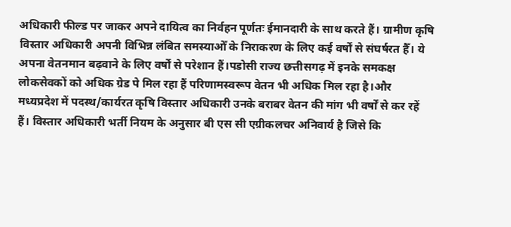अधिकारी फील्ड पर जाकर अपने दायित्व का निर्वहन पूर्णतः ईमानदारी के साथ करते हैं। ग्रामीण कृषि विस्तार अधिकारी अपनी विभिन्न लंबित समस्याओँ के निराकरण के लिए कई वर्षों से संघर्षरत हैँ। ये अपना वेतनमान बढ़वाने के लिए वर्षों से परेशान हैं।पडोसी राज्य छत्तीसगढ़ में इनके समकक्ष लोकसेवकों को अधिक ग्रेड पे मिल रहा हैं परिणामस्वरूप वेतन भी अधिक मिल रहा है।और मध्यप्रदेश में पदस्थ/कार्यरत कृषि विस्तार अधिकारी उनके बराबर वेतन की मांग भी वर्षों से कर रहें हैं। विस्तार अधिकारी भर्ती नियम के अनुसार बी एस सी एग्रीकलचर अनिवार्य है जिसे कि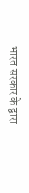भारत सरकार के द्वारा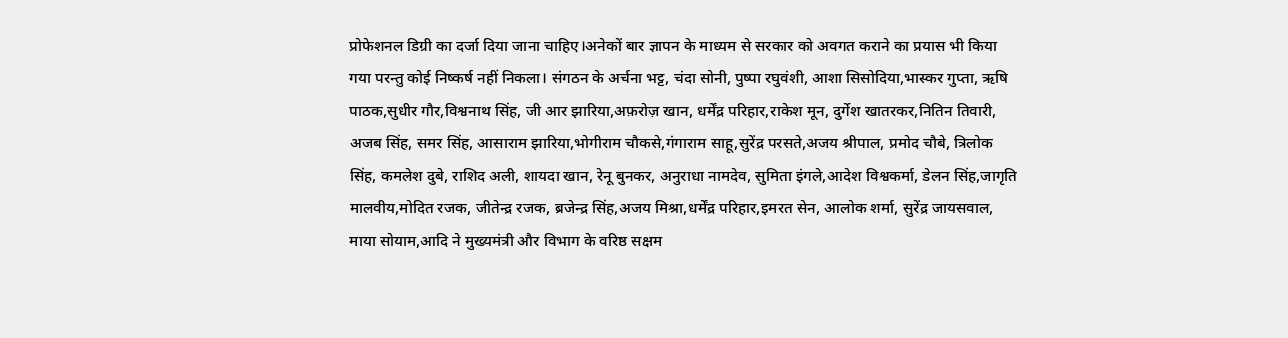प्रोफेशनल डिग्री का दर्जा दिया जाना चाहिए।अनेकों बार ज्ञापन के माध्यम से सरकार को अवगत कराने का प्रयास भी किया गया परन्तु कोई निष्कर्ष नहीं निकला। संगठन के अर्चना भट्ट, चंदा सोनी, पुष्पा रघुवंशी, आशा सिसोदिया,भास्कर गुप्ता, ऋषि पाठक,सुधीर गौर,विश्वनाथ सिंह, जी आर झारिया,अफ़रोज़ खान, धर्मेंद्र परिहार,राकेश मून, दुर्गेश खातरकर,नितिन तिवारी, अजब सिंह, समर सिंह, आसाराम झारिया,भोगीराम चौकसे,गंगाराम साहू,सुरेंद्र परसते,अजय श्रीपाल, प्रमोद चौबे, त्रिलोक सिंह, कमलेश दुबे, राशिद अली, शायदा खान, रेनू बुनकर, अनुराधा नामदेव, सुमिता इंगले,आदेश विश्वकर्मा, डेलन सिंह,जागृति मालवीय,मोदित रजक, जीतेन्द्र रजक, ब्रजेन्द्र सिंह,अजय मिश्रा,धर्मेंद्र परिहार,इमरत सेन, आलोक शर्मा, सुरेंद्र जायसवाल, माया सोयाम,आदि ने मुख्यमंत्री और विभाग के वरिष्ठ सक्षम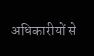अधिकारीयों से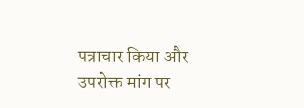पत्राचार किया और उपरोक्त मांग पर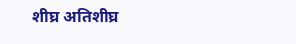शीघ्र अतिशीघ्र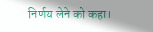निर्णय लेने को कहा।